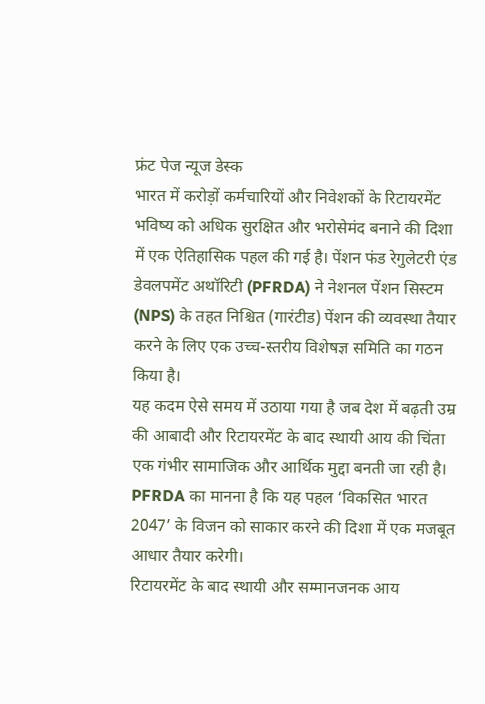फ्रंट पेज न्यूज डेस्क
भारत में करोड़ों कर्मचारियों और निवेशकों के रिटायरमेंट भविष्य को अधिक सुरक्षित और भरोसेमंद बनाने की दिशा में एक ऐतिहासिक पहल की गई है। पेंशन फंड रेगुलेटरी एंड डेवलपमेंट अथॉरिटी (PFRDA) ने नेशनल पेंशन सिस्टम (NPS) के तहत निश्चित (गारंटीड) पेंशन की व्यवस्था तैयार करने के लिए एक उच्च-स्तरीय विशेषज्ञ समिति का गठन किया है।
यह कदम ऐसे समय में उठाया गया है जब देश में बढ़ती उम्र की आबादी और रिटायरमेंट के बाद स्थायी आय की चिंता एक गंभीर सामाजिक और आर्थिक मुद्दा बनती जा रही है। PFRDA का मानना है कि यह पहल ‘विकसित भारत 2047’ के विजन को साकार करने की दिशा में एक मजबूत आधार तैयार करेगी।
रिटायरमेंट के बाद स्थायी और सम्मानजनक आय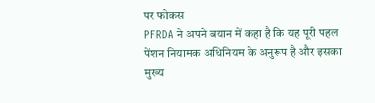पर फोकस
PFRDA ने अपने बयान में कहा है कि यह पूरी पहल पेंशन नियामक अधिनियम के अनुरूप है और इसका मुख्य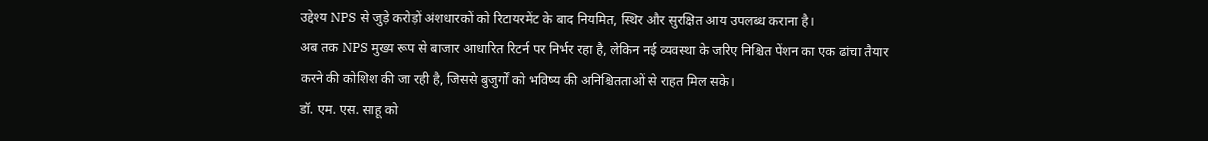उद्देश्य NPS से जुड़े करोड़ों अंशधारकों को रिटायरमेंट के बाद नियमित, स्थिर और सुरक्षित आय उपलब्ध कराना है।
अब तक NPS मुख्य रूप से बाजार आधारित रिटर्न पर निर्भर रहा है, लेकिन नई व्यवस्था के जरिए निश्चित पेंशन का एक ढांचा तैयार करने की कोशिश की जा रही है, जिससे बुजुर्गों को भविष्य की अनिश्चितताओं से राहत मिल सके।
डॉ. एम. एस. साहू को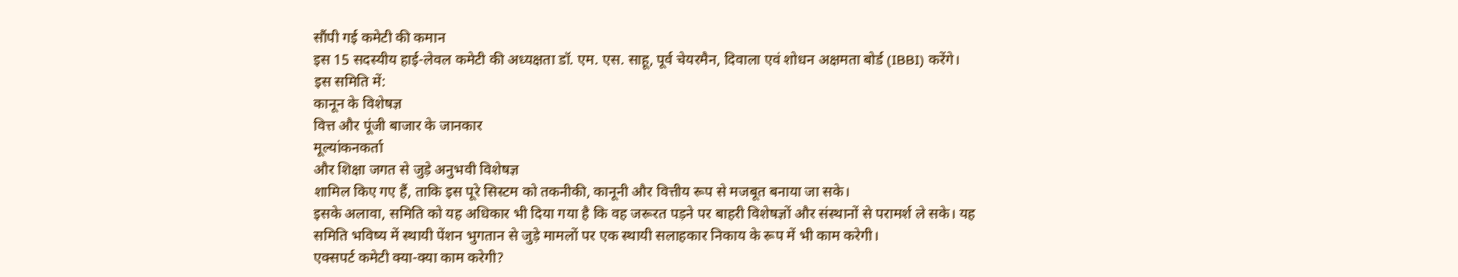सौंपी गई कमेटी की कमान
इस 15 सदस्यीय हाई-लेवल कमेटी की अध्यक्षता डॉ. एम. एस. साहू, पूर्व चेयरमैन, दिवाला एवं शोधन अक्षमता बोर्ड (IBBI) करेंगे।
इस समिति में:
कानून के विशेषज्ञ
वित्त और पूंजी बाजार के जानकार
मूल्यांकनकर्ता
और शिक्षा जगत से जुड़े अनुभवी विशेषज्ञ
शामिल किए गए हैं, ताकि इस पूरे सिस्टम को तकनीकी, कानूनी और वित्तीय रूप से मजबूत बनाया जा सके।
इसके अलावा, समिति को यह अधिकार भी दिया गया है कि वह जरूरत पड़ने पर बाहरी विशेषज्ञों और संस्थानों से परामर्श ले सके। यह समिति भविष्य में स्थायी पेंशन भुगतान से जुड़े मामलों पर एक स्थायी सलाहकार निकाय के रूप में भी काम करेगी।
एक्सपर्ट कमेटी क्या-क्या काम करेगी?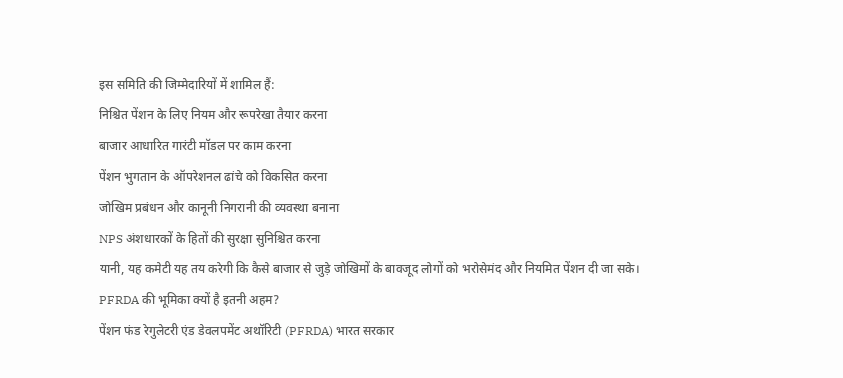इस समिति की जिम्मेदारियों में शामिल हैं:
निश्चित पेंशन के लिए नियम और रूपरेखा तैयार करना
बाजार आधारित गारंटी मॉडल पर काम करना
पेंशन भुगतान के ऑपरेशनल ढांचे को विकसित करना
जोखिम प्रबंधन और कानूनी निगरानी की व्यवस्था बनाना
NPS अंशधारकों के हितों की सुरक्षा सुनिश्चित करना
यानी, यह कमेटी यह तय करेगी कि कैसे बाजार से जुड़े जोखिमों के बावजूद लोगों को भरोसेमंद और नियमित पेंशन दी जा सके।
PFRDA की भूमिका क्यों है इतनी अहम?
पेंशन फंड रेगुलेटरी एंड डेवलपमेंट अथॉरिटी (PFRDA) भारत सरकार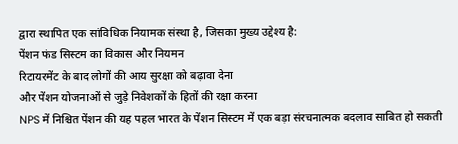द्वारा स्थापित एक सांविधिक नियामक संस्था है, जिसका मुख्य उद्देश्य है:
पेंशन फंड सिस्टम का विकास और नियमन
रिटायरमेंट के बाद लोगों की आय सुरक्षा को बढ़ावा देना
और पेंशन योजनाओं से जुड़े निवेशकों के हितों की रक्षा करना
NPS में निश्चित पेंशन की यह पहल भारत के पेंशन सिस्टम में एक बड़ा संरचनात्मक बदलाव साबित हो सकती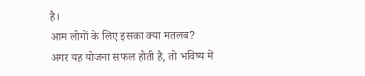है।
आम लोगों के लिए इसका क्या मतलब?
अगर यह योजना सफल होती है, तो भविष्य में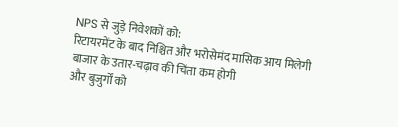NPS से जुड़े निवेशकों को:
रिटायरमेंट के बाद निश्चित और भरोसेमंद मासिक आय मिलेगी
बाजार के उतार-चढ़ाव की चिंता कम होगी
और बुजुर्गों को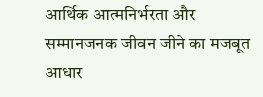आर्थिक आत्मनिर्भरता और सम्मानजनक जीवन जीने का मजबूत आधार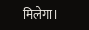मिलेगा।